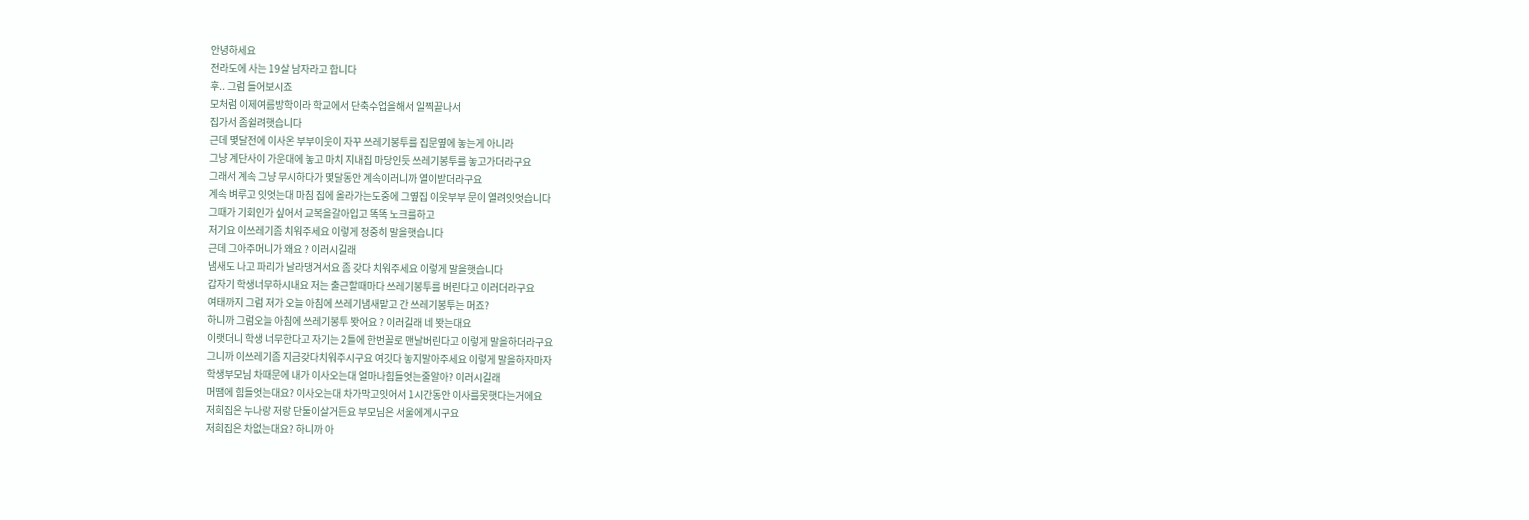안녕하세요
전라도에 사는 19살 남자라고 합니다
후.. 그럼 들어보시죠
모처럼 이제여름방학이라 학교에서 단축수업을해서 일찍끝나서
집가서 좀쉴려햇습니다
근데 몇달전에 이사온 부부이웃이 자꾸 쓰레기봉투를 집문옆에 놓는게 아니라
그냥 계단사이 가운대에 놓고 마치 지내집 마당인듯 쓰레기봉투를 놓고가더라구요
그래서 계속 그냥 무시하다가 몇달동안 계속이러니까 열이받더라구요
계속 벼루고 잇엇는대 마침 집에 올라가는도중에 그옆집 이웃부부 문이 열려잇엇습니다
그때가 기회인가 싶어서 교복을갈아입고 똑똑 노크를하고
저기요 이쓰레기좀 치워주세요 이렇게 정중히 말을햇습니다
근데 그아주머니가 왜요 ? 이러시길래
냄새도 나고 파리가 날라댕겨서요 좀 갖다 치워주세요 이렇게 말을햇습니다
갑자기 학생너무하시내요 저는 출근할때마다 쓰레기봉투를 버린다고 이러더라구요
여태까지 그럼 저가 오늘 아침에 쓰레기냄새맡고 간 쓰레기봉투는 머죠?
하니까 그럼오늘 아침에 쓰레기봉투 봣어요 ? 이러길래 네 봣는대요
이랫더니 학생 너무한다고 자기는 2틀에 한번꼴로 맨날버린다고 이렇게 말을하더라구요
그니까 이쓰레기좀 지금갖다치워주시구요 여깃다 놓지말아주세요 이렇게 말을하자마자
학생부모님 차때문에 내가 이사오는대 얼마나힘들엇는줄알아? 이러시길래
머땜에 힘들엇는대요? 이사오는대 차가막고잇어서 1시간동안 이사를못햇다는거에요
저희집은 누나랑 저랑 단둘이살거든요 부모님은 서울에계시구요
저희집은 차없는대요? 하니까 아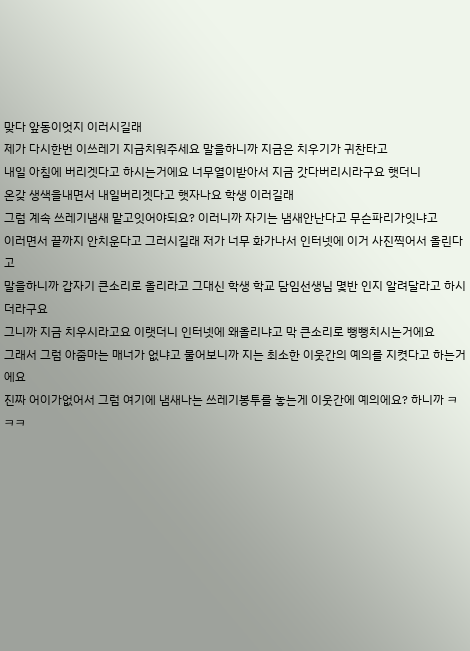맞다 앞동이엇지 이러시길래
제가 다시한번 이쓰레기 지금치워주세요 말을하니까 지금은 치우기가 귀찬타고
내일 아침에 버리겟다고 하시는거에요 너무열이받아서 지금 갓다버리시라구요 햇더니
온갖 생색을내면서 내일버리겟다고 햇자나요 학생 이러길래
그럼 계속 쓰레기냄새 맡고잇어야되요? 이러니까 자기는 냄새안난다고 무슨파리가잇냐고
이러면서 끝까지 안치운다고 그러시길래 저가 너무 화가나서 인터넷에 이거 사진찍어서 올린다고
말을하니까 갑자기 큰소리로 올리라고 그대신 학생 학교 담임선생님 몇반 인지 알려달라고 하시더라구요
그니까 지금 치우시라고요 이랫더니 인터넷에 왜올리냐고 막 큰소리로 뻥뻥치시는거에요
그래서 그럼 아줌마는 매너가 없냐고 물어보니까 지는 최소한 이웃간의 예의를 지켯다고 하는거에요
진짜 어이가없어서 그럼 여기에 냄새나는 쓰레기봉투를 놓는게 이웃간에 예의에요? 하니까 ㅋㅋㅋ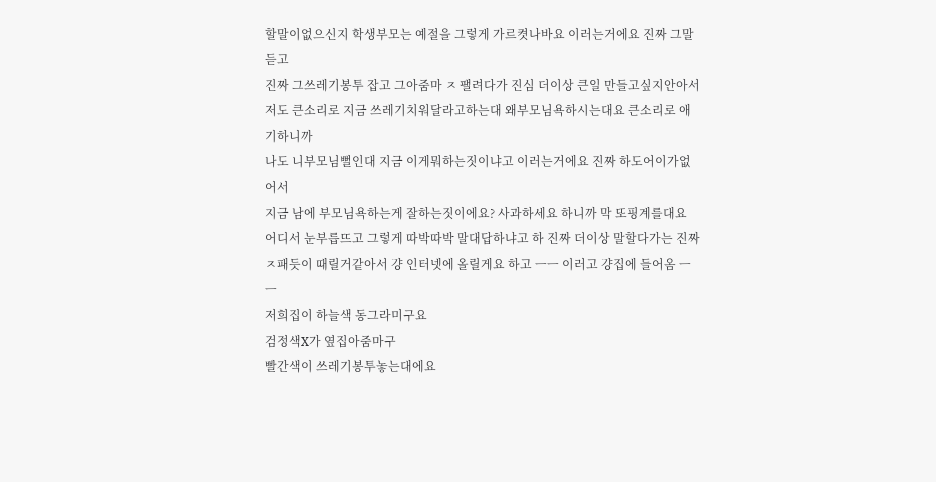할말이없으신지 학생부모는 예절을 그렇게 가르켯나바요 이러는거에요 진짜 그말듣고
진짜 그쓰레기봉투 잡고 그아줌마 ㅈ 팰려다가 진심 더이상 큰일 만들고싶지안아서
저도 큰소리로 지금 쓰레기치워달라고하는대 왜부모님욕하시는대요 큰소리로 애기하니까
나도 니부모님뻘인대 지금 이게뭐하는짓이냐고 이러는거에요 진짜 하도어이가없어서
지금 남에 부모님욕하는게 잘하는짓이에요? 사과하세요 하니까 막 또핑계를대요
어디서 눈부릅뜨고 그렇게 따박따박 말대답하냐고 하 진짜 더이상 말할다가는 진짜
ㅈ패듯이 때릴거같아서 걍 인터넷에 올릴게요 하고 ㅡㅡ 이러고 걍집에 들어옴 ㅡㅡ
저희집이 하늘색 동그라미구요
검정색X가 옆집아줌마구
빨간색이 쓰레기봉투놓는대에요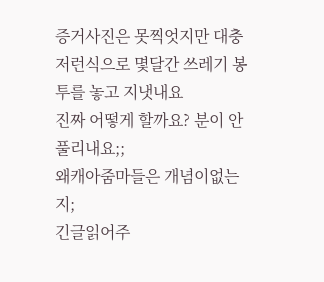증거사진은 못찍엇지만 대충 저런식으로 몇달간 쓰레기 봉투를 놓고 지냇내요
진짜 어떻게 할까요? 분이 안풀리내요;;
왜캐아줌마들은 개념이없는지;
긴글읽어주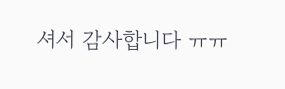셔서 감사합니다 ㅠㅠ